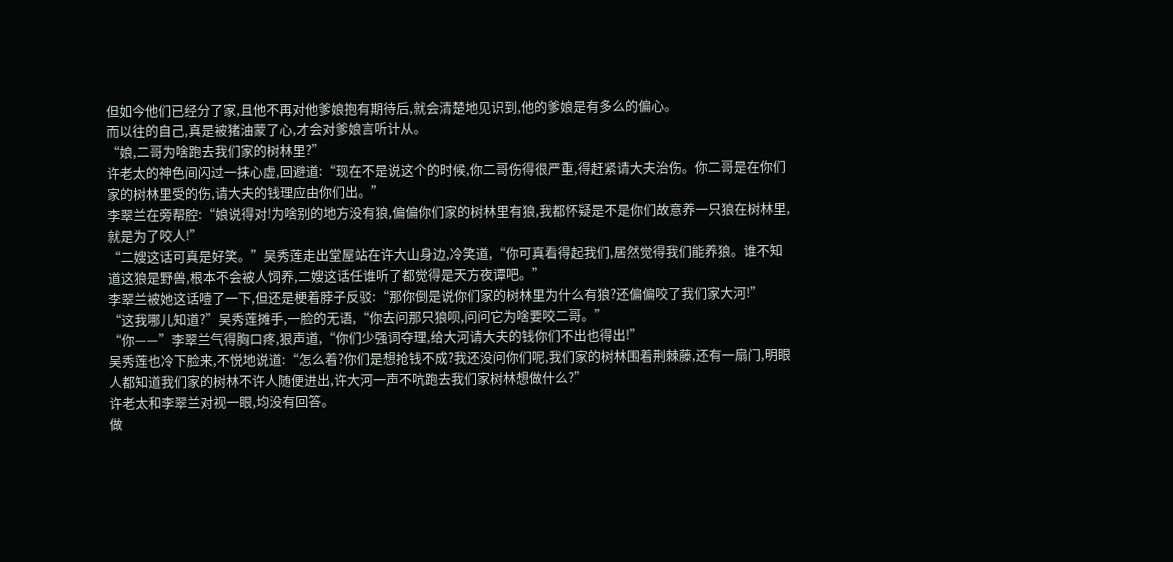但如今他们已经分了家,且他不再对他爹娘抱有期待后,就会清楚地见识到,他的爹娘是有多么的偏心。
而以往的自己,真是被猪油蒙了心,才会对爹娘言听计从。
“娘,二哥为啥跑去我们家的树林里?”
许老太的神色间闪过一抹心虚,回避道:“现在不是说这个的时候,你二哥伤得很严重,得赶紧请大夫治伤。你二哥是在你们家的树林里受的伤,请大夫的钱理应由你们出。”
李翠兰在旁帮腔:“娘说得对!为啥别的地方没有狼,偏偏你们家的树林里有狼,我都怀疑是不是你们故意养一只狼在树林里,就是为了咬人!”
“二嫂这话可真是好笑。”吴秀莲走出堂屋站在许大山身边,冷笑道,“你可真看得起我们,居然觉得我们能养狼。谁不知道这狼是野兽,根本不会被人饲养,二嫂这话任谁听了都觉得是天方夜谭吧。”
李翠兰被她这话噎了一下,但还是梗着脖子反驳:“那你倒是说你们家的树林里为什么有狼?还偏偏咬了我们家大河!”
“这我哪儿知道?”吴秀莲摊手,一脸的无语,“你去问那只狼呗,问问它为啥要咬二哥。”
“你——”李翠兰气得胸口疼,狠声道,“你们少强词夺理,给大河请大夫的钱你们不出也得出!”
吴秀莲也冷下脸来,不悦地说道:“怎么着?你们是想抢钱不成?我还没问你们呢,我们家的树林围着荆棘藤,还有一扇门,明眼人都知道我们家的树林不许人随便进出,许大河一声不吭跑去我们家树林想做什么?”
许老太和李翠兰对视一眼,均没有回答。
做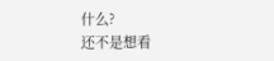什么?
还不是想看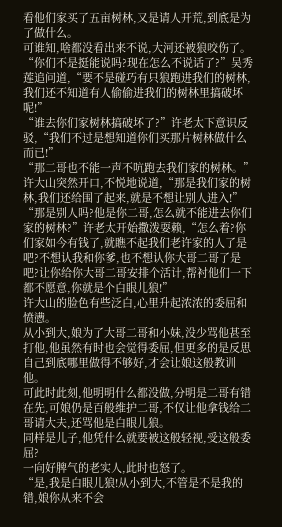看他们家买了五亩树林,又是请人开荒,到底是为了做什么。
可谁知,啥都没看出来不说,大河还被狼咬伤了。
“你们不是挺能说吗?现在怎么不说话了?”吴秀莲追问道,“要不是碰巧有只狼跑进我们的树林,我们还不知道有人偷偷进我们的树林里搞破坏呢!”
“谁去你们家树林搞破坏了?”许老太下意识反驳,“我们不过是想知道你们买那片树林做什么而已!”
“那二哥也不能一声不吭跑去我们家的树林。”许大山突然开口,不悦地说道,“那是我们家的树林,我们还给围了起来,就是不想让别人进入!”
“那是别人吗?他是你二哥,怎么就不能进去你们家的树林?”许老太开始撒泼耍赖,“怎么着?你们家如今有钱了,就瞧不起我们老许家的人了是吧?不想认我和你爹,也不想认你大哥二哥了是吧?让你给你大哥二哥安排个活计,帮衬他们一下都不愿意,你就是个白眼儿狼!”
许大山的脸色有些泛白,心里升起浓浓的委屈和愤懑。
从小到大,娘为了大哥二哥和小妹,没少骂他甚至打他,他虽然有时也会觉得委屈,但更多的是反思自己到底哪里做得不够好,才会让娘这般教训他。
可此时此刻,他明明什么都没做,分明是二哥有错在先,可娘仍是百般维护二哥,不仅让他拿钱给二哥请大夫,还骂他是白眼儿狼。
同样是儿子,他凭什么就要被这般轻视,受这般委屈?
一向好脾气的老实人,此时也怒了。
“是,我是白眼儿狼!从小到大,不管是不是我的错,娘你从来不会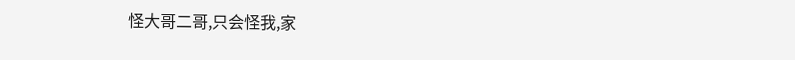怪大哥二哥,只会怪我,家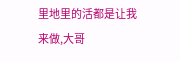里地里的活都是让我来做,大哥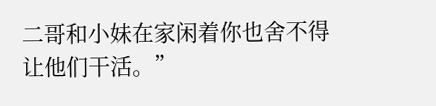二哥和小妹在家闲着你也舍不得让他们干活。”